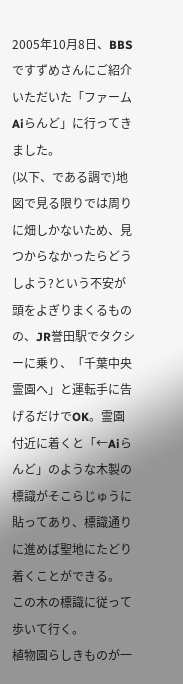2005年10月8日、BBSですずめさんにご紹介いただいた「ファームAiらんど」に行ってきました。
(以下、である調で)地図で見る限りでは周りに畑しかないため、見つからなかったらどうしよう?という不安が頭をよぎりまくるものの、JR誉田駅でタクシーに乗り、「千葉中央霊園へ」と運転手に告げるだけでOK。霊園付近に着くと「←Aiらんど」のような木製の標識がそこらじゅうに貼ってあり、標識通りに進めば聖地にたどり着くことができる。
この木の標識に従って歩いて行く。
植物園らしきものが一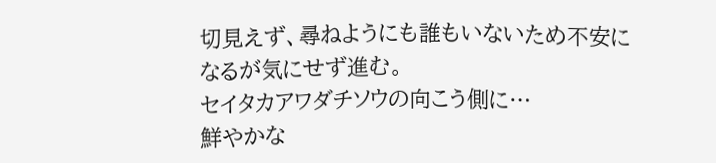切見えず、尋ねようにも誰もいないため不安になるが気にせず進む。
セイタカアワダチソウの向こう側に…
鮮やかな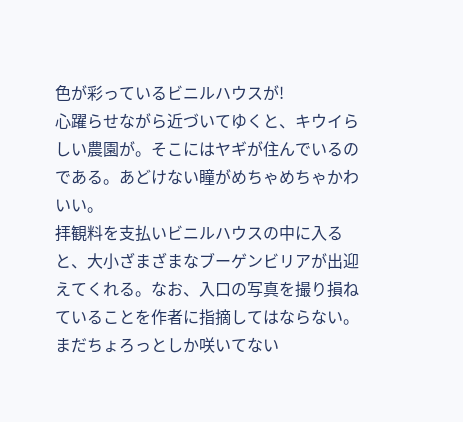色が彩っているビニルハウスが!
心躍らせながら近づいてゆくと、キウイらしい農園が。そこにはヤギが住んでいるのである。あどけない瞳がめちゃめちゃかわいい。
拝観料を支払いビニルハウスの中に入ると、大小ざまざまなブーゲンビリアが出迎えてくれる。なお、入口の写真を撮り損ねていることを作者に指摘してはならない。
まだちょろっとしか咲いてない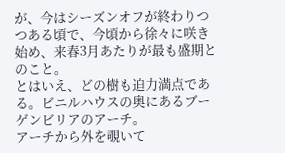が、今はシーズンオフが終わりつつある頃で、今頃から徐々に咲き始め、来春3月あたりが最も盛期とのこと。
とはいえ、どの樹も迫力満点である。ビニルハウスの奥にあるブーゲンビリアのアーチ。
アーチから外を覗いて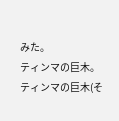みた。
ティンマの巨木。
ティンマの巨木(そ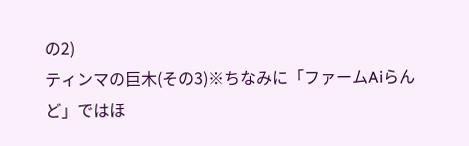の2)
ティンマの巨木(その3)※ちなみに「ファームAiらんど」ではほ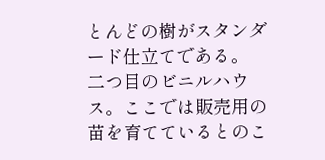とんどの樹がスタンダード仕立てである。
二つ目のビニルハウス。ここでは販売用の苗を育てているとのこ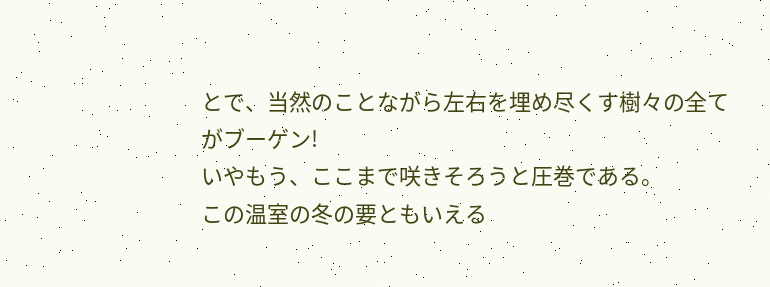とで、当然のことながら左右を埋め尽くす樹々の全てがブーゲン!
いやもう、ここまで咲きそろうと圧巻である。
この温室の冬の要ともいえる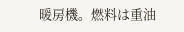暖房機。燃料は重油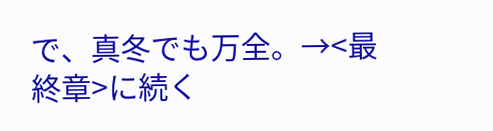で、真冬でも万全。→<最終章>に続く